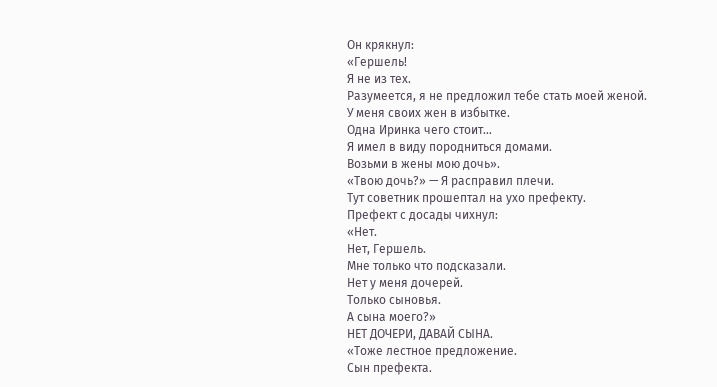Он крякнул:
«Гершель!
Я не из тех.
Разумеется, я не предложил тебе стать моей женой.
У меня своих жен в избытке.
Одна Иринка чего стоит…
Я имел в виду породниться домами.
Возьми в жены мою дочь».
«Твою дочь?» — Я расправил плечи.
Тут советник прошептал на ухо префекту.
Префект с досады чихнул:
«Нет.
Нет, Гершель.
Мне только что подсказали.
Нет у меня дочерей.
Только сыновья.
А сына моего?»
НЕТ ДОЧЕРИ, ДАВАЙ СЫНА.
«Тоже лестное предложение.
Сын префекта.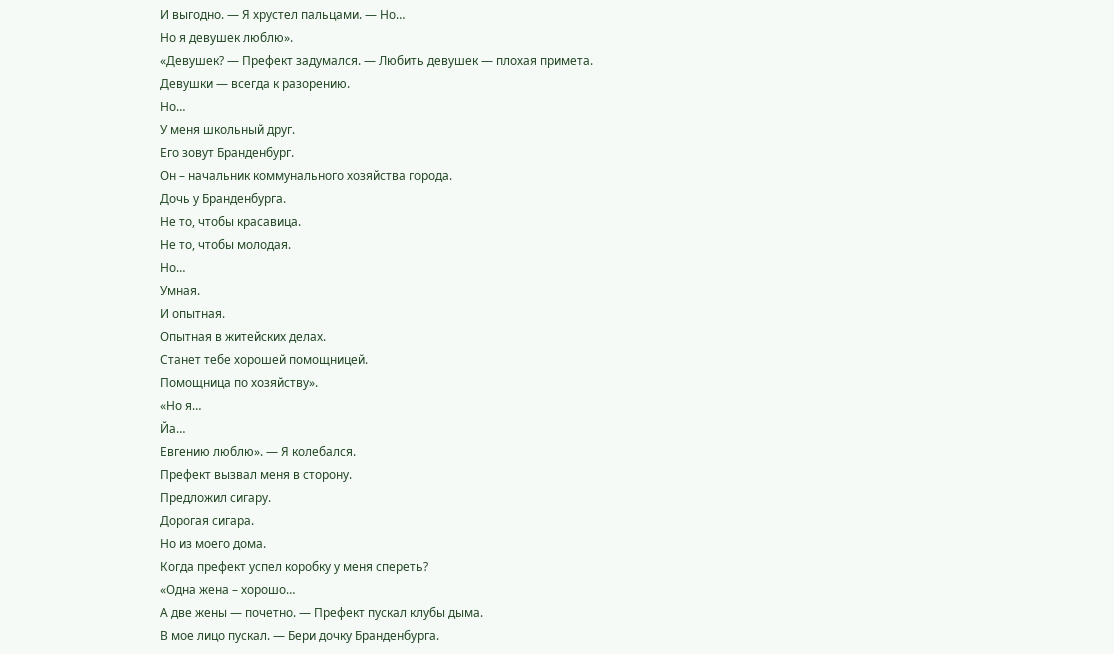И выгодно. — Я хрустел пальцами. — Но…
Но я девушек люблю».
«Девушек? — Префект задумался. — Любить девушек — плохая примета.
Девушки — всегда к разорению.
Но…
У меня школьный друг.
Его зовут Бранденбург.
Он – начальник коммунального хозяйства города.
Дочь у Бранденбурга.
Не то, чтобы красавица.
Не то, чтобы молодая.
Но…
Умная.
И опытная.
Опытная в житейских делах.
Станет тебе хорошей помощницей.
Помощница по хозяйству».
«Но я…
Йа…
Евгению люблю». — Я колебался.
Префект вызвал меня в сторону.
Предложил сигару.
Дорогая сигара.
Но из моего дома.
Когда префект успел коробку у меня спереть?
«Одна жена – хорошо…
А две жены — почетно. — Префект пускал клубы дыма.
В мое лицо пускал. — Бери дочку Бранденбурга.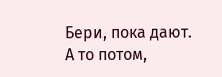Бери, пока дают.
А то потом,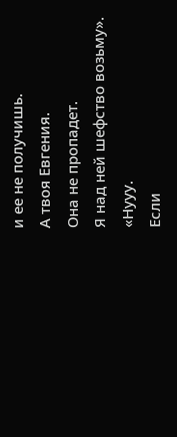и ее не получишь.
А твоя Евгения.
Она не пропадет.
Я над ней шефство возьму».
«Нууу.
Если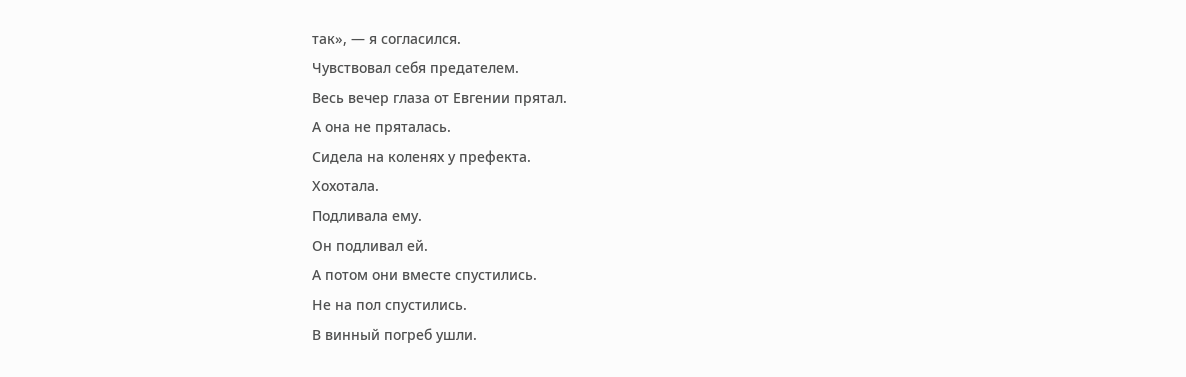так», — я согласился.
Чувствовал себя предателем.
Весь вечер глаза от Евгении прятал.
А она не пряталась.
Сидела на коленях у префекта.
Хохотала.
Подливала ему.
Он подливал ей.
А потом они вместе спустились.
Не на пол спустились.
В винный погреб ушли.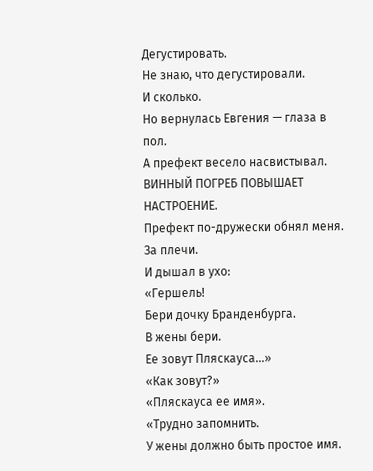Дегустировать.
Не знаю, что дегустировали.
И сколько.
Но вернулась Евгения — глаза в пол.
А префект весело насвистывал.
ВИННЫЙ ПОГРЕБ ПОВЫШАЕТ НАСТРОЕНИЕ.
Префект по-дружески обнял меня.
За плечи.
И дышал в ухо:
«Гершель!
Бери дочку Бранденбурга.
В жены бери.
Ее зовут Пляскауса…»
«Как зовут?»
«Пляскауса ее имя».
«Трудно запомнить.
У жены должно быть простое имя.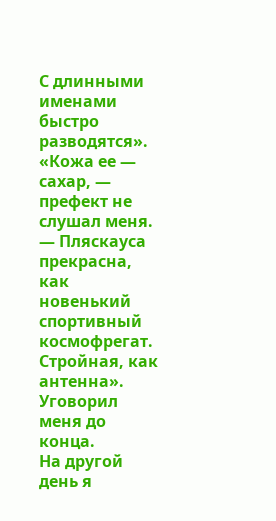С длинными именами быстро разводятся».
«Кожа ее — сахар, — префект не слушал меня. — Пляскауса прекрасна, как новенький спортивный космофрегат.
Стройная, как антенна».
Уговорил меня до конца.
На другой день я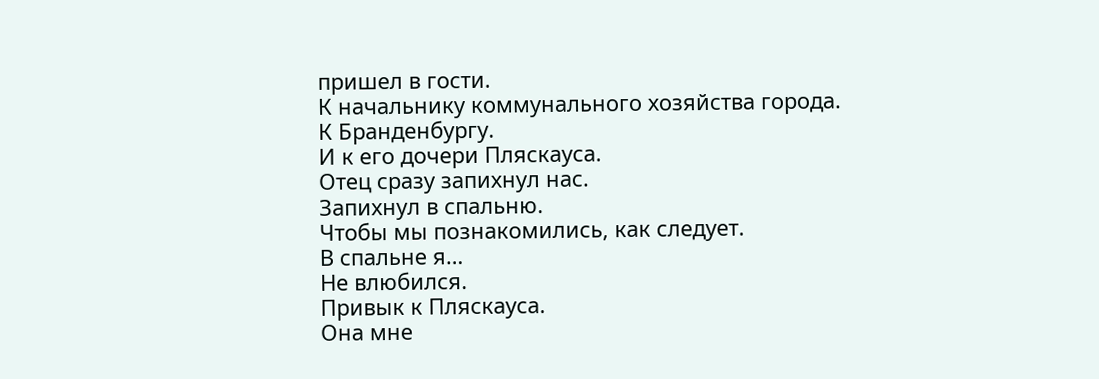пришел в гости.
К начальнику коммунального хозяйства города.
К Бранденбургу.
И к его дочери Пляскауса.
Отец сразу запихнул нас.
Запихнул в спальню.
Чтобы мы познакомились, как следует.
В спальне я…
Не влюбился.
Привык к Пляскауса.
Она мне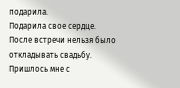подарила.
Подарила свое сердце.
После встречи нельзя было откладывать свадьбу.
Пришлось мне с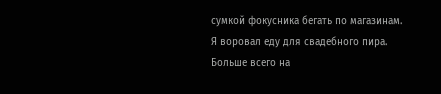сумкой фокусника бегать по магазинам.
Я воровал еду для свадебного пира.
Больше всего на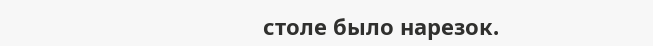столе было нарезок.